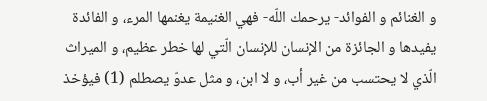و الغنائم و الفوائد- يرحمك اللّه- فهي الغنيمة يغنمها المرء، و الفائدة يفيدها و الجائزة من الإنسان للإنسان الّتي لها خطر عظيم، و الميراث الّذي لا يحتسب من غير أب، و لا ابن، و مثل عدوّ يصطلم (1) فيؤخذ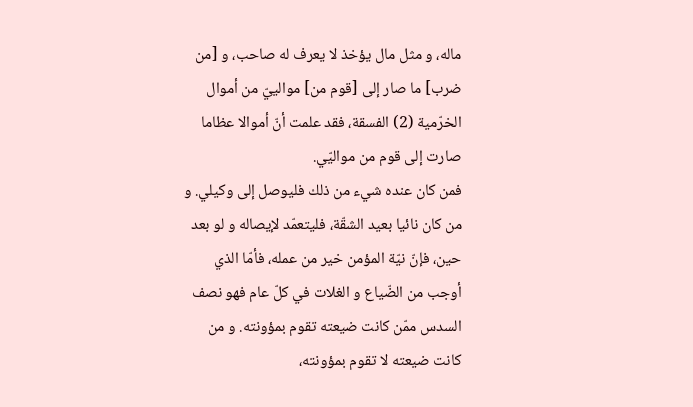ماله، و مثل مال يؤخذ لا يعرف له صاحب، و [من ضرب] ما صار إلى [قوم من] موالييّ من أموال الخرّمية (2) الفسقة، فقد علمت أنّ أموالا عظاما صارت إلى قوم من مواليّي.
فمن كان عنده شيء من ذلك فليوصل إلى وكيلي. و من كان نائيا بعيد الشقّة، فليتعمّد لإيصاله و لو بعد حين، فإنّ نيّة المؤمن خير من عمله، فأمّا الذي أوجب من الضّياع و الغلات في كلّ عام فهو نصف السدس ممّن كانت ضيعته تقوم بمؤونته. و من كانت ضيعته لا تقوم بمؤونته،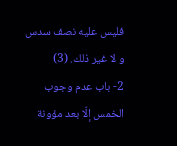فليس عليه نصف سدس و لا غير ذلك. (3)
2- باب عدم وجوب الخمس إلّا بعد مؤونة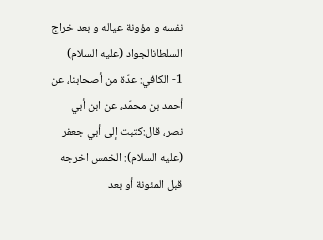نفسه و مؤونة عياله و بعد خراج السلطانالجواد (عليه السلام)
1- الكافي: عدّة من أصحابنا، عن أحمد بن محمّد، عن ابن أبي نصر، قال:كتبت إلى أبي جعفر (عليه السلام): الخمس اخرجه قبل المئونة أو بعد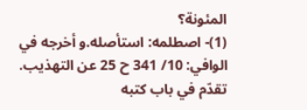المئونة؟
(1)- اصطلمه: استأصله.و أخرجه في الوافي: 10/ 341 ح 25 عن التهذيب. تقدّم في باب كتبه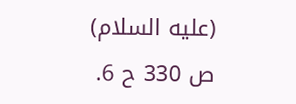(عليه السلام) ص 330 ح 6.